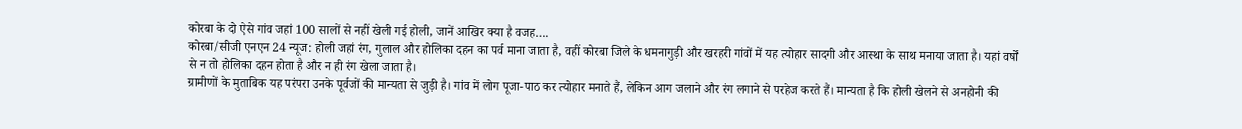कोरबा के दो ऐसे गांव जहां 100 सालों से नहीं खेली गई होली, जानें आखिर क्या है वजह….
कोरबा/सीजी एनएन 24 न्यूज: होली जहां रंग, गुलाल और होलिका दहन का पर्व माना जाता है, वहीं कोरबा जिले के धमनागुड़ी और खरहरी गांवों में यह त्योहार सादगी और आस्था के साथ मनाया जाता है। यहां वर्षों से न तो होलिका दहन होता है और न ही रंग खेला जाता है।
ग्रामीणों के मुताबिक यह परंपरा उनके पूर्वजों की मान्यता से जुड़ी है। गांव में लोग पूजा-पाठ कर त्योहार मनाते हैं, लेकिन आग जलाने और रंग लगाने से परहेज करते हैं। मान्यता है कि होली खेलने से अनहोनी की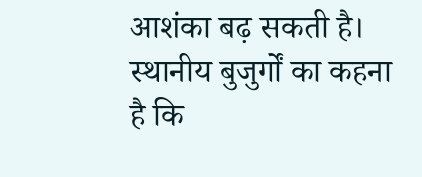आशंका बढ़ सकती है।
स्थानीय बुजुर्गों का कहना है कि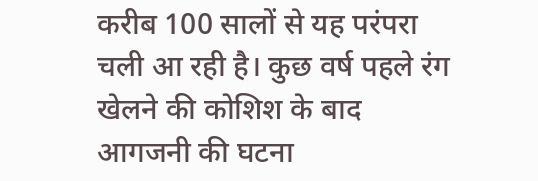करीब 100 सालों से यह परंपरा चली आ रही है। कुछ वर्ष पहले रंग खेलने की कोशिश के बाद आगजनी की घटना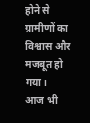होने से ग्रामीणों का विश्वास और मजबूत हो गया।
आज भी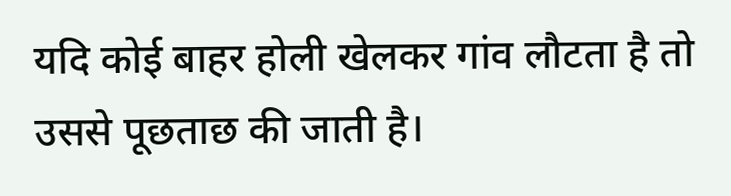यदि कोई बाहर होली खेलकर गांव लौटता है तो उससे पूछताछ की जाती है।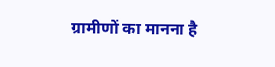ग्रामीणों का मानना है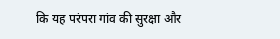कि यह परंपरा गांव की सुरक्षा और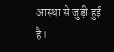आस्था से जुड़ी हुई है।